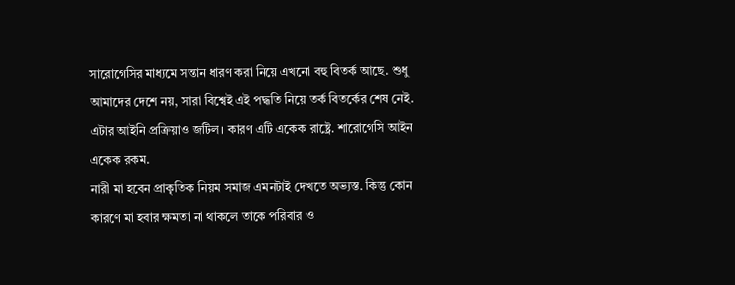সারোগেসির মাধ্যমে সন্তান ধারণ করা নিয়ে এখনো বহু বিতর্ক আছে. শুধু আমাদের দেশে নয়, সারা বিশ্বেই এই পদ্ধতি নিয়ে তর্ক বিতর্কের শেষ নেই. এটার আইনি প্রক্রিয়াও জটিল। কারণ এটি একেক রাষ্ট্রে. শারোগেসি আইন একেক রকম.
নারী মা হবেন প্রাকৃতিক নিয়ম সমাজ এমনটাই দেখতে অভ্যস্ত. কিন্তু কোন কারণে মা হবার ক্ষমতা না থাকলে তাকে পরিবার ও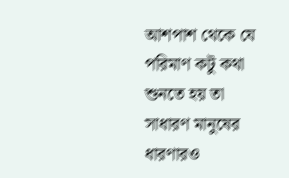আশপাশ থেকে যে পরিমাণ কটু কথা শুনতে হয় তা সাধারণ মানুষের ধারণারও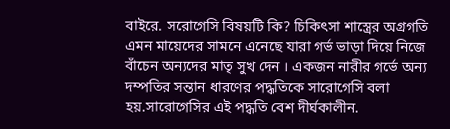বাইরে. সরোগেসি বিষয়টি কি? চিকিৎসা শাস্ত্রের অগ্রগতি এমন মায়েদের সামনে এনেছে যারা গর্ভ ভাড়া দিয়ে নিজে বাঁচেন অন্যদের মাতৃ সুখ দেন । একজন নারীর গর্ভে অন্য দম্পতির সন্তান ধারণের পদ্ধতিকে সারোগেসি বলা হয়.সারোগেসির এই পদ্ধতি বেশ দীর্ঘকালীন.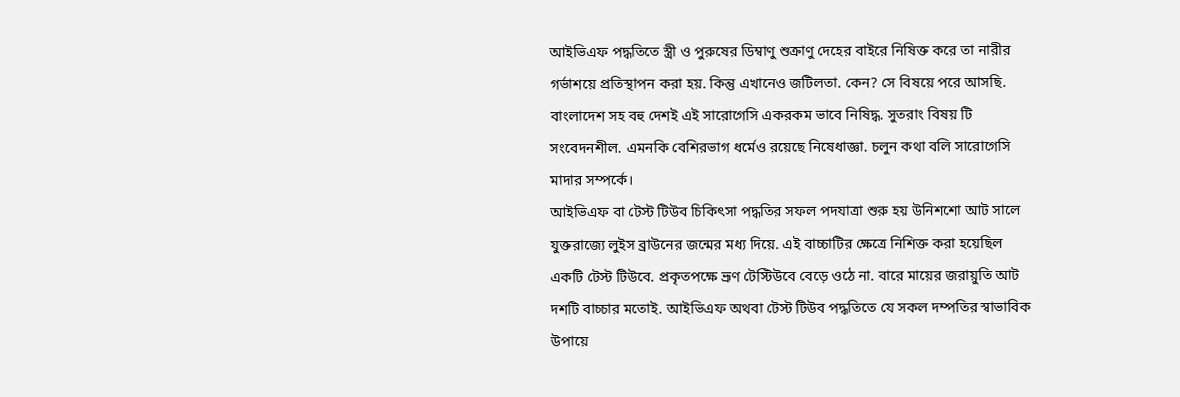আইভিএফ পদ্ধতিতে স্ত্রী ও পুরুষের ডিম্বাণু শুক্রাণু দেহের বাইরে নিষিক্ত করে তা নারীর গর্ভাশয়ে প্রতিস্থাপন করা হয়. কিন্তু এখানেও জটিলতা. কেন? সে বিষয়ে পরে আসছি. বাংলাদেশ সহ বহু দেশই এই সারোগেসি একরকম ভাবে নিষিদ্ধ. সুতরাং বিষয় টি সংবেদনশীল. এমনকি বেশিরভাগ ধর্মেও রয়েছে নিষেধাজ্ঞা. চলুন কথা বলি সারোগেসি মাদার সম্পর্কে।
আইভিএফ বা টেস্ট টিউব চিকিৎসা পদ্ধতির সফল পদযাত্রা শুরু হয় উনিশশো আট সালে যুক্তরাজ্যে লুইস ব্রাউনের জন্মের মধ্য দিয়ে. এই বাচ্চাটির ক্ষেত্রে নিশিক্ত করা হয়েছিল একটি টেস্ট টিউবে. প্রকৃতপক্ষে ভ্রূণ টেস্টিউবে বেড়ে ওঠে না. বারে মায়ের জরায়ুতি আট দশটি বাচ্চার মতোই. আইভিএফ অথবা টেস্ট টিউব পদ্ধতিতে যে সকল দম্পতির স্বাভাবিক উপায়ে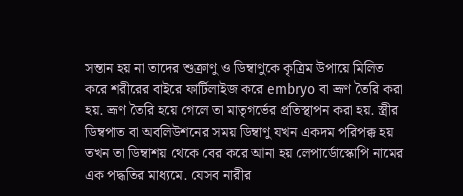সন্তান হয় না তাদের শুক্রাণু ও ডিম্বাণুকে কৃত্রিম উপায়ে মিলিত করে শরীরের বাইরে ফার্টিলাইজ করে embryo বা ভ্রূণ তৈরি করা হয়. ভ্রূণ তৈরি হয়ে গেলে তা মাতৃগর্ভের প্রতিস্থাপন করা হয়. স্ত্রীর ডিম্বপাত বা অবলিউশনের সময় ডিম্বাণু যখন একদম পরিপক্ক হয় তখন তা ডিম্বাশয় থেকে বের করে আনা হয় লেপার্ডোস্কোপি নামের এক পদ্ধতির মাধ্যমে. যেসব নারীর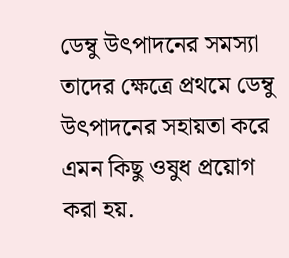ডেম্বু উৎপাদনের সমস্যা তাদের ক্ষেত্রে প্রথমে ডেম্বু উৎপাদনের সহায়তা করে এমন কিছু ওষুধ প্রয়োগ করা হয়.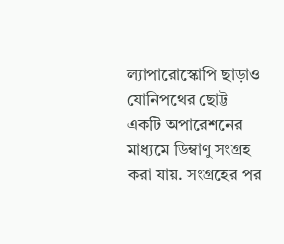ল্যাপারোস্কোপি ছাড়াও যোনিপথের ছোট্ট একটি অপারেশনের মাধ্যমে ডিম্বাণু সংগ্রহ করা যায়. সংগ্রহের পর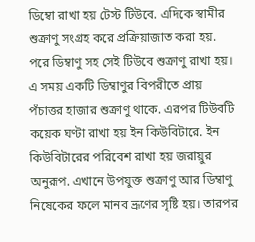ডিম্বো রাখা হয় টেস্ট টিউবে. এদিকে স্বামীর শুক্রাণু সংগ্রহ করে প্রক্রিয়াজাত করা হয়. পরে ডিম্বাণু সহ সেই টিউবে শুক্রাণু রাখা হয়। এ সময় একটি ডিম্বাণুর বিপরীতে প্রায় পঁচাত্তর হাজার শুক্রাণু থাকে. এরপর টিউবটি কয়েক ঘণ্টা রাখা হয় ইন কিউবিটারে. ইন কিউবিটারের পরিবেশ রাখা হয় জরায়ুর অনুরূপ. এখানে উপযুক্ত শুক্রাণু আর ডিম্বাণু নিষেকের ফলে মানব ভ্রূণের সৃষ্টি হয়। তারপর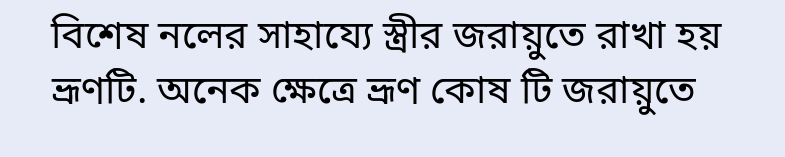বিশেষ নলের সাহায্যে স্ত্রীর জরায়ুতে রাখা হয় ভ্রূণটি. অনেক ক্ষেত্রে ভ্রূণ কোষ টি জরায়ুতে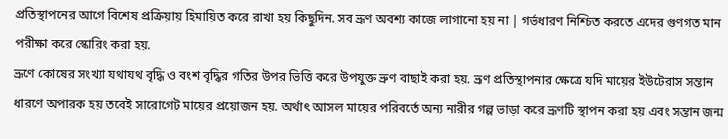প্রতিস্থাপনের আগে বিশেষ প্রক্রিয়ায় হিমায়িত করে রাখা হয় কিছুদিন. সব ভ্রূণ অবশ্য কাজে লাগানো হয় না | গর্ভধারণ নিশ্চিত করতে এদের গুণগত মান পরীক্ষা করে স্কোরিং করা হয়.
ভ্রূণে কোষের সংখ্যা যথাযথ বৃদ্ধি ও বংশ বৃদ্ধির গতির উপর ভিত্তি করে উপযুক্ত ভ্রুণ বাছাই করা হয়. ভ্রূণ প্রতিস্থাপনার ক্ষেত্রে যদি মায়ের ইউটেরাস সন্তান ধারণে অপারক হয় তবেই সারোগেট মায়ের প্রয়োজন হয়. অর্থাৎ আসল মায়ের পরিবর্তে অন্য নারীর গল্প ভাড়া করে ভ্রূণটি স্থাপন করা হয় এবং সন্তান জন্ম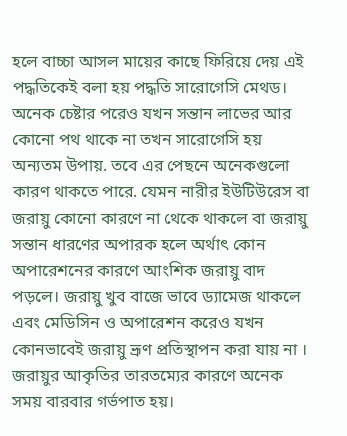হলে বাচ্চা আসল মায়ের কাছে ফিরিয়ে দেয় এই পদ্ধতিকেই বলা হয় পদ্ধতি সারোগেসি মেথড। অনেক চেষ্টার পরেও যখন সন্তান লাভের আর কোনো পথ থাকে না তখন সারোগেসি হয় অন্যতম উপায়. তবে এর পেছনে অনেকগুলো কারণ থাকতে পারে. যেমন নারীর ইউটিউরেস বা জরায়ু কোনো কারণে না থেকে থাকলে বা জরায়ু সন্তান ধারণের অপারক হলে অর্থাৎ কোন অপারেশনের কারণে আংশিক জরায়ু বাদ পড়লে। জরায়ু খুব বাজে ভাবে ড্যামেজ থাকলে এবং মেডিসিন ও অপারেশন করেও যখন কোনভাবেই জরায়ু ভ্রূণ প্রতিস্থাপন করা যায় না । জরায়ুর আকৃতির তারতম্যের কারণে অনেক সময় বারবার গর্ভপাত হয়।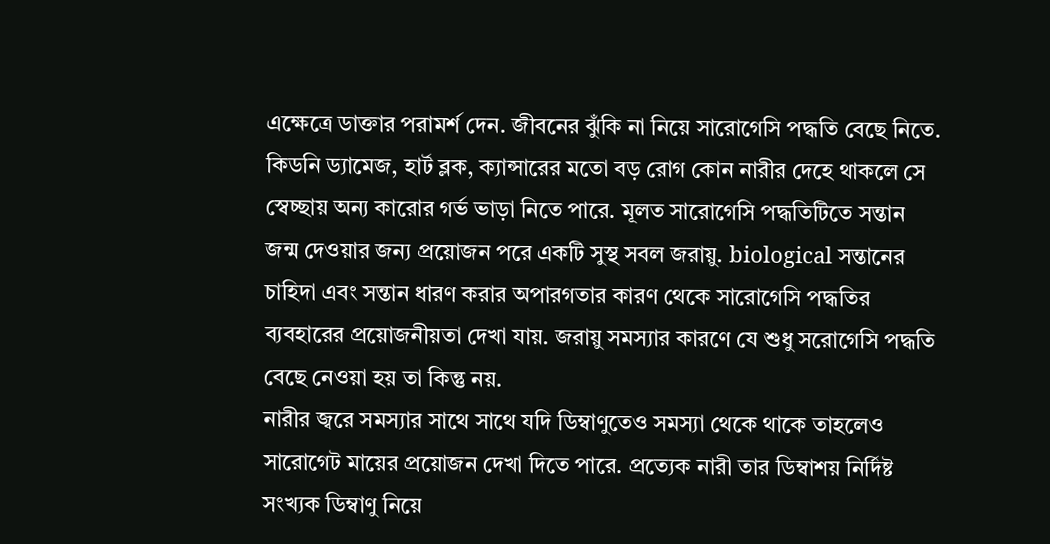এক্ষেত্রে ডাক্তার পরামর্শ দেন. জীবনের ঝুঁকি না নিয়ে সারোগেসি পদ্ধতি বেছে নিতে. কিডনি ড্যামেজ, হার্ট ব্লক, ক্যান্সারের মতো বড় রোগ কোন নারীর দেহে থাকলে সে স্বেচ্ছায় অন্য কারোর গর্ভ ভাড়া নিতে পারে. মূলত সারোগেসি পদ্ধতিটিতে সন্তান জন্ম দেওয়ার জন্য প্রয়োজন পরে একটি সুস্থ সবল জরায়ু. biological সন্তানের চাহিদা এবং সন্তান ধারণ করার অপারগতার কারণ থেকে সারোগেসি পদ্ধতির ব্যবহারের প্রয়োজনীয়তা দেখা যায়. জরায়ু সমস্যার কারণে যে শুধু সরোগেসি পদ্ধতি বেছে নেওয়া হয় তা কিন্তু নয়.
নারীর জ্বরে সমস্যার সাথে সাথে যদি ডিম্বাণুতেও সমস্যা থেকে থাকে তাহলেও সারোগেট মায়ের প্রয়োজন দেখা দিতে পারে. প্রত্যেক নারী তার ডিম্বাশয় নির্দিষ্ট সংখ্যক ডিম্বাণু নিয়ে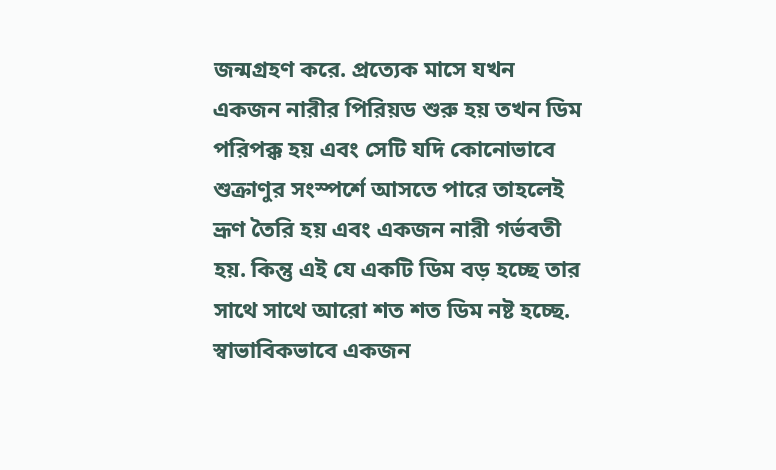জন্মগ্রহণ করে. প্রত্যেক মাসে যখন একজন নারীর পিরিয়ড শুরু হয় তখন ডিম পরিপক্ক হয় এবং সেটি যদি কোনোভাবে শুক্রাণুর সংস্পর্শে আসতে পারে তাহলেই ভ্রূণ তৈরি হয় এবং একজন নারী গর্ভবতী হয়. কিন্তু এই যে একটি ডিম বড় হচ্ছে তার সাথে সাথে আরো শত শত ডিম নষ্ট হচ্ছে. স্বাভাবিকভাবে একজন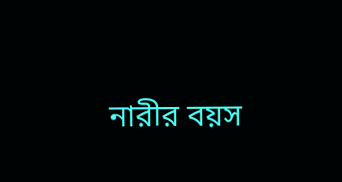নারীর বয়স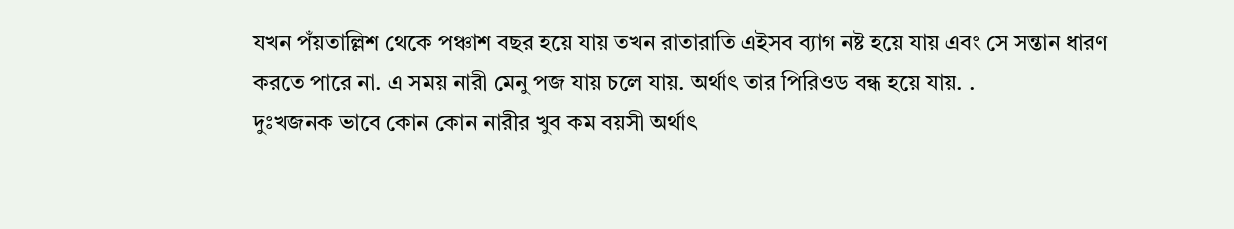যখন পঁয়তাল্লিশ থেকে পঞ্চাশ বছর হয়ে যায় তখন রাতারাতি এইসব ব্যাগ নষ্ট হয়ে যায় এবং সে সন্তান ধারণ করতে পারে না. এ সময় নারী মেনু পজ যায় চলে যায়. অর্থাৎ তার পিরিওড বন্ধ হয়ে যায়. .
দুঃখজনক ভাবে কোন কোন নারীর খুব কম বয়সী অর্থাৎ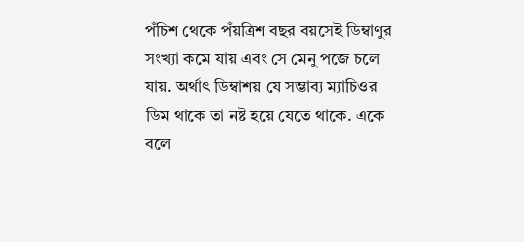পঁচিশ থেকে পঁয়ত্রিশ বছর বয়সেই ডিম্বাণুর সংখ্যা কমে যায় এবং সে মেনু পজে চলে যায়. অর্থাৎ ডিম্বাশয় যে সম্ভাব্য ম্যাচিওর ডিম থাকে তা নষ্ট হয়ে যেতে থাকে. একে বলে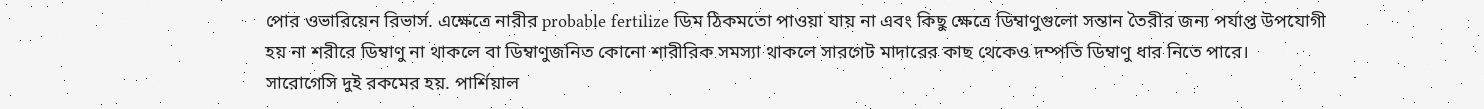পোর ওভারিয়েন রিভার্স. এক্ষেত্রে নারীর probable fertilize ডিম ঠিকমতো পাওয়া যায় না এবং কিছু ক্ষেত্রে ডিম্বাণুগুলো সন্তান তৈরীর জন্য পর্যাপ্ত উপযোগী হয় না শরীরে ডিম্বাণু না থাকলে বা ডিম্বাণুজনিত কোনো শারীরিক সমস্যা থাকলে সারগেট মাদারের কাছ থেকেও দম্পতি ডিম্বাণু ধার নিতে পারে।
সারোগেসি দুই রকমের হয়. পার্শিয়াল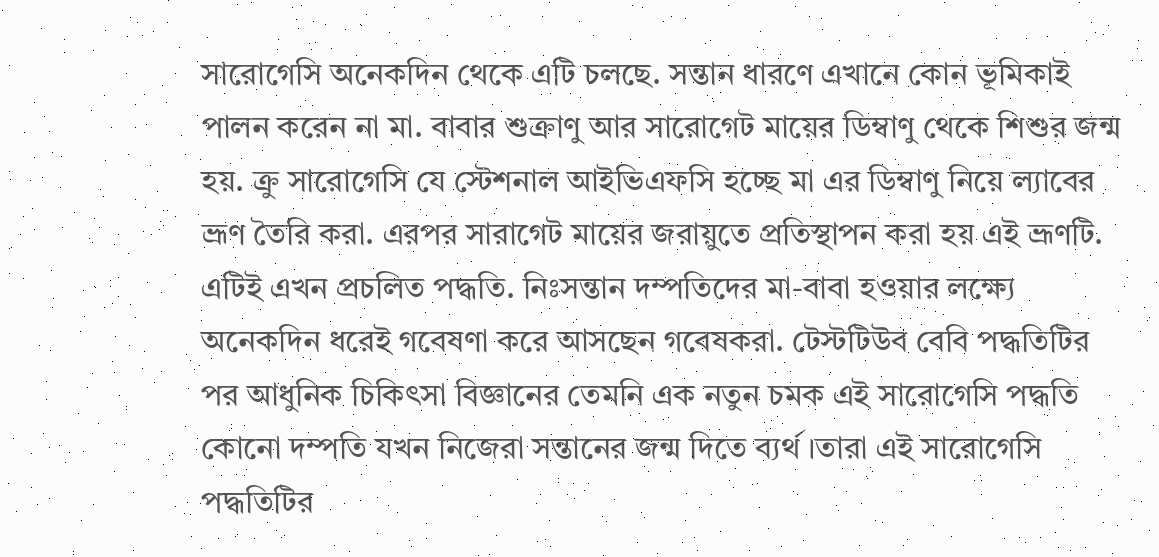সারোগেসি অনেকদিন থেকে এটি চলছে. সন্তান ধারণে এখানে কোন ভূমিকাই পালন করেন না মা. বাবার শুক্রাণু আর সারোগেট মায়ের ডিম্বাণু থেকে শিশুর জন্ম হয়. ক্রু সারোগেসি যে স্টেশনাল আইভিএফসি হচ্ছে মা এর ডিম্বাণু নিয়ে ল্যাবের ভ্রূণ তৈরি করা. এরপর সারাগেট মায়ের জরায়ুতে প্রতিস্থাপন করা হয় এই ভ্রূণটি. এটিই এখন প্রচলিত পদ্ধতি. নিঃসন্তান দম্পতিদের মা-বাবা হওয়ার লক্ষ্যে অনেকদিন ধরেই গবেষণা করে আসছেন গবেষকরা. টেস্টটিউব বেবি পদ্ধতিটির পর আধুনিক চিকিৎসা বিজ্ঞানের তেমনি এক নতুন চমক এই সারোগেসি পদ্ধতি কোনো দম্পতি যখন নিজেরা সন্তানের জন্ম দিতে ব্যর্থ ।তারা এই সারোগেসি পদ্ধতিটির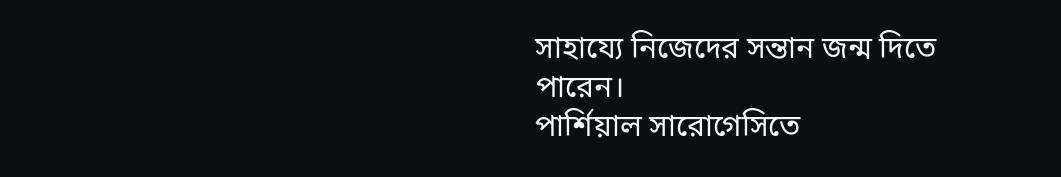সাহায্যে নিজেদের সন্তান জন্ম দিতে পারেন।
পার্শিয়াল সারোগেসিতে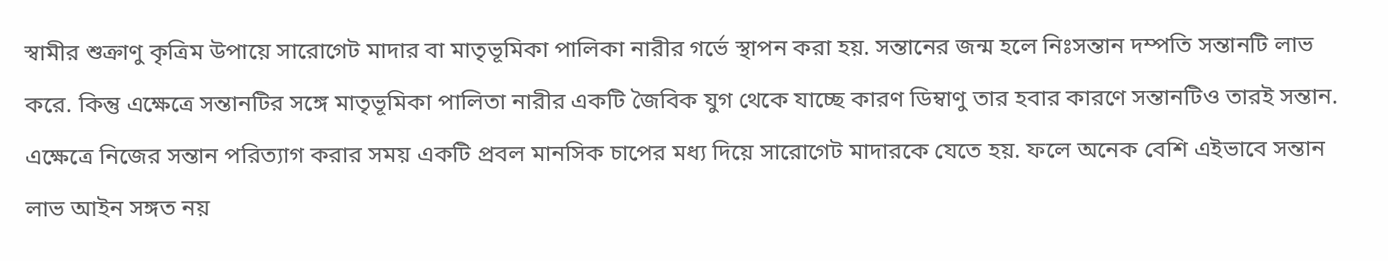স্বামীর শুক্রাণু কৃত্রিম উপায়ে সারোগেট মাদার বা মাতৃভূমিকা পালিকা নারীর গর্ভে স্থাপন করা হয়. সন্তানের জন্ম হলে নিঃসন্তান দম্পতি সন্তানটি লাভ করে. কিন্তু এক্ষেত্রে সন্তানটির সঙ্গে মাতৃভূমিকা পালিতা নারীর একটি জৈবিক যুগ থেকে যাচ্ছে কারণ ডিম্বাণু তার হবার কারণে সন্তানটিও তারই সন্তান. এক্ষেত্রে নিজের সন্তান পরিত্যাগ করার সময় একটি প্রবল মানসিক চাপের মধ্য দিয়ে সারোগেট মাদারকে যেতে হয়. ফলে অনেক বেশি এইভাবে সন্তান লাভ আইন সঙ্গত নয়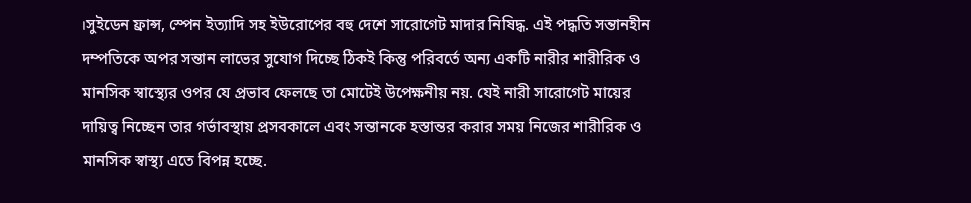।সুইডেন ফ্রান্স, স্পেন ইত্যাদি সহ ইউরোপের বহু দেশে সারোগেট মাদার নিষিদ্ধ. এই পদ্ধতি সন্তানহীন দম্পতিকে অপর সন্তান লাভের সুযোগ দিচ্ছে ঠিকই কিন্তু পরিবর্তে অন্য একটি নারীর শারীরিক ও মানসিক স্বাস্থ্যের ওপর যে প্রভাব ফেলছে তা মোটেই উপেক্ষনীয় নয়. যেই নারী সারোগেট মায়ের দায়িত্ব নিচ্ছেন তার গর্ভাবস্থায় প্রসবকালে এবং সন্তানকে হস্তান্তর করার সময় নিজের শারীরিক ও মানসিক স্বাস্থ্য এতে বিপন্ন হচ্ছে.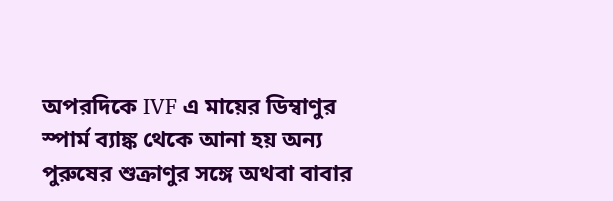অপরদিকে IVF এ মায়ের ডিম্বাণুর স্পার্ম ব্যাঙ্ক থেকে আনা হয় অন্য পুরুষের শুক্রাণুর সঙ্গে অথবা বাবার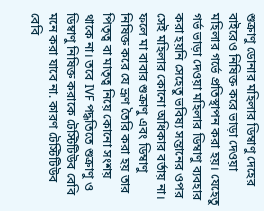শুক্রাণু ডোনার মহিলার ডিম্বাণু দেহের বাইরেও নিষিক্ত করে ভাড়া দেওয়া মহিলার গর্ভে প্রতিস্থাপন করা হয়। যেহেতু গর্ভ ভাড়া দেওয়া মহিলার ডিম্বাণু ব্যবহার করা হয়নি সেহেতু ভবিষ্য সন্তানের ওপর সেই মহিলার কোনো অধিকার বর্তায় না। ফলে মা বাবার শুক্রাণু এবং ডিম্বাণু নিষিক্ত করে যে ভ্রূণ তৈরি করা হয় তার পিতৃত্ব বা মাতৃত্ব নিয়ে কোনো সংশয় থাকে না। তবে IVF পদ্ধতিতে শুক্রাণু ও ডিম্বাণু নিষিক্ত করাকে টেস্টিটিউব বেবি মনে করা যাবে না. কারণ টেস্টিটিউব বেবি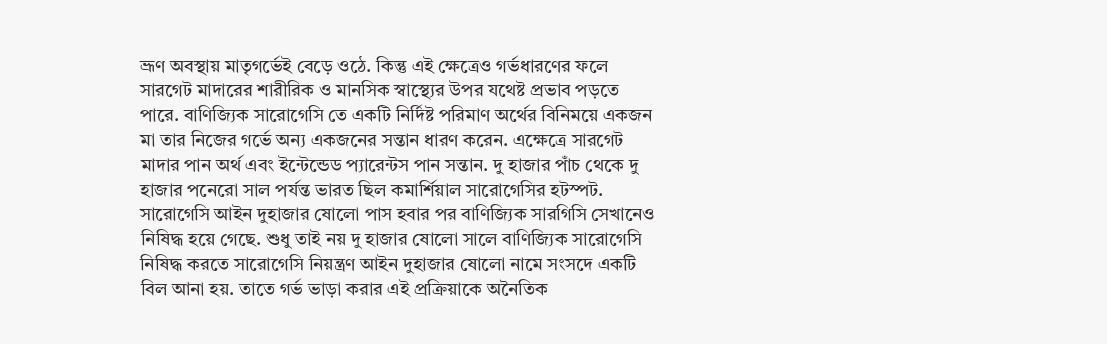ভ্রূণ অবস্থায় মাতৃগর্ভেই বেড়ে ওঠে. কিন্তু এই ক্ষেত্রেও গর্ভধারণের ফলে সারগেট মাদারের শারীরিক ও মানসিক স্বাস্থ্যের উপর যথেষ্ট প্রভাব পড়তে পারে. বাণিজ্যিক সারোগেসি তে একটি নির্দিষ্ট পরিমাণ অর্থের বিনিময়ে একজন মা তার নিজের গর্ভে অন্য একজনের সন্তান ধারণ করেন. এক্ষেত্রে সারগেট মাদার পান অর্থ এবং ইন্টেন্ডেড প্যারেন্টস পান সন্তান. দু হাজার পাঁচ থেকে দু হাজার পনেরো সাল পর্যন্ত ভারত ছিল কমার্শিয়াল সারোগেসির হটস্পট. সারোগেসি আইন দুহাজার ষোলো পাস হবার পর বাণিজ্যিক সারগিসি সেখানেও নিষিদ্ধ হয়ে গেছে. শুধু তাই নয় দু হাজার ষোলো সালে বাণিজ্যিক সারোগেসি নিষিদ্ধ করতে সারোগেসি নিয়ন্ত্রণ আইন দুহাজার ষোলো নামে সংসদে একটি বিল আনা হয়. তাতে গর্ভ ভাড়া করার এই প্রক্রিয়াকে অনৈতিক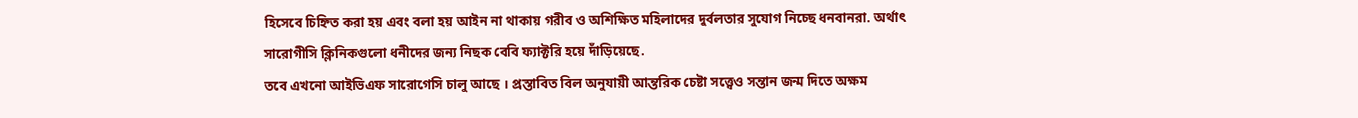হিসেবে চিহ্নিত করা হয় এবং বলা হয় আইন না থাকায় গরীব ও অশিক্ষিত মহিলাদের দুর্বলতার সুযোগ নিচ্ছে ধনবানরা. অর্থাৎ সারোগীসি ক্লিনিকগুলো ধনীদের জন্য নিছক বেবি ফ্যাক্টরি হয়ে দাঁড়িয়েছে.
তবে এখনো আইভিএফ সারোগেসি চালু আছে । প্রস্তাবিত বিল অনুযায়ী আন্তরিক চেষ্টা সত্ত্বেও সন্তান জন্ম দিতে অক্ষম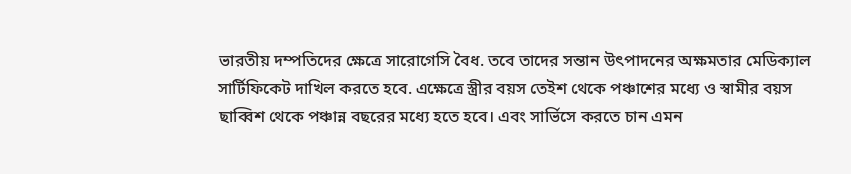ভারতীয় দম্পতিদের ক্ষেত্রে সারোগেসি বৈধ. তবে তাদের সন্তান উৎপাদনের অক্ষমতার মেডিক্যাল সার্টিফিকেট দাখিল করতে হবে. এক্ষেত্রে স্ত্রীর বয়স তেইশ থেকে পঞ্চাশের মধ্যে ও স্বামীর বয়স ছাব্বিশ থেকে পঞ্চান্ন বছরের মধ্যে হতে হবে। এবং সার্ভিসে করতে চান এমন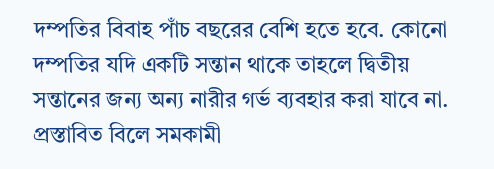দম্পতির বিবাহ পাঁচ বছরের বেশি হতে হবে. কোনো দম্পতির যদি একটি সন্তান থাকে তাহলে দ্বিতীয় সন্তানের জন্য অন্য নারীর গর্ভ ব্যবহার করা যাবে না. প্রস্তাবিত বিলে সমকামী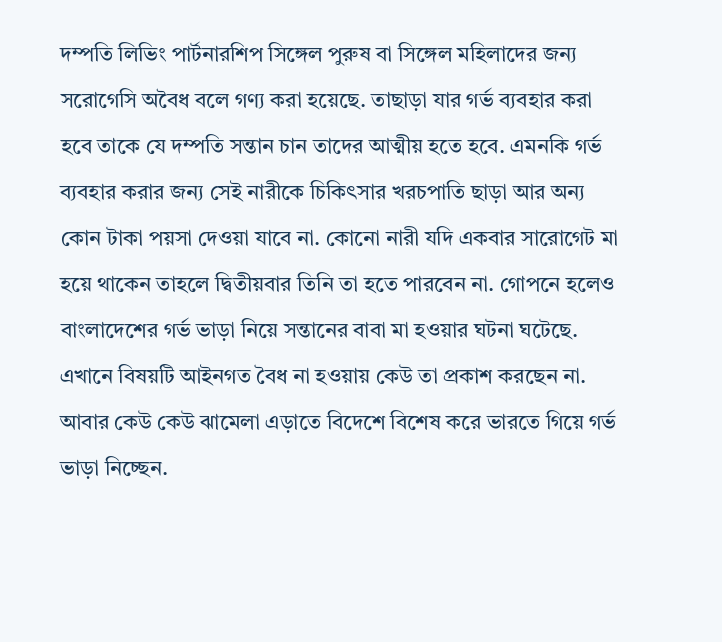দম্পতি লিভিং পার্টনারশিপ সিঙ্গেল পুরুষ বা সিঙ্গেল মহিলাদের জন্য সরোগেসি অবৈধ বলে গণ্য করা হয়েছে. তাছাড়া যার গর্ভ ব্যবহার করা হবে তাকে যে দম্পতি সন্তান চান তাদের আত্মীয় হতে হবে. এমনকি গর্ভ ব্যবহার করার জন্য সেই নারীকে চিকিৎসার খরচপাতি ছাড়া আর অন্য কোন টাকা পয়সা দেওয়া যাবে না. কোনো নারী যদি একবার সারোগেট মা হয়ে থাকেন তাহলে দ্বিতীয়বার তিনি তা হতে পারবেন না. গোপনে হলেও বাংলাদেশের গর্ভ ভাড়া নিয়ে সন্তানের বাবা মা হওয়ার ঘটনা ঘটেছে. এখানে বিষয়টি আইনগত বৈধ না হওয়ায় কেউ তা প্রকাশ করছেন না. আবার কেউ কেউ ঝামেলা এড়াতে বিদেশে বিশেষ করে ভারতে গিয়ে গর্ভ ভাড়া নিচ্ছেন.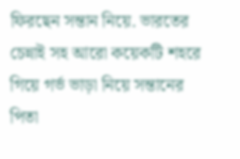ফিরছেন সন্তান নিয়ে. ভারতের চেন্নাই সহ আরো কয়েকটি শহরে গিয়ে গর্ভ ভাড়া নিয়ে সন্তানের পিতা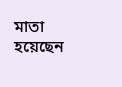মাতা হয়েছেন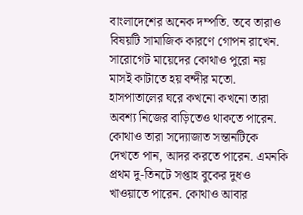বাংলাদেশের অনেক দম্পতি. তবে তারাও বিষয়টি সামাজিক কারণে গোপন রাখেন.
সারোগেট মায়েদের কোথাও পুরো নয় মাসই কাটাতে হয় বন্দীর মতো. হাসপাতালের ঘরে কখনো কখনো তারা অবশ্য নিজের বাড়িতেও থাকতে পারেন. কোথাও তারা সদ্যোজাত সন্তানটিকে দেখতে পান, আদর করতে পারেন. এমনকি প্রথম দু-তিনটে সপ্তাহ বুকের দুধও খাওয়াতে পারেন. কোথাও আবার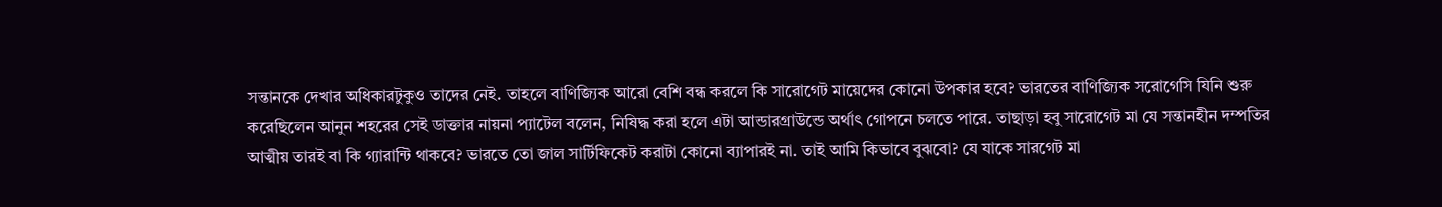সন্তানকে দেখার অধিকারটুকুও তাদের নেই. তাহলে বাণিজ্যিক আরো বেশি বন্ধ করলে কি সারোগেট মায়েদের কোনো উপকার হবে? ভারতের বাণিজ্যিক সরোগেসি যিনি শুরু করেছিলেন আনুন শহরের সেই ডাক্তার নায়না প্যাটেল বলেন, নিষিদ্ধ করা হলে এটা আন্ডারগ্রাউন্ডে অর্থাৎ গোপনে চলতে পারে. তাছাড়া হবু সারোগেট মা যে সন্তানহীন দম্পতির আত্মীয় তারই বা কি গ্যারান্টি থাকবে? ভারতে তো জাল সার্টিফিকেট করাটা কোনো ব্যাপারই না. তাই আমি কিভাবে বুঝবো? যে যাকে সারগেট মা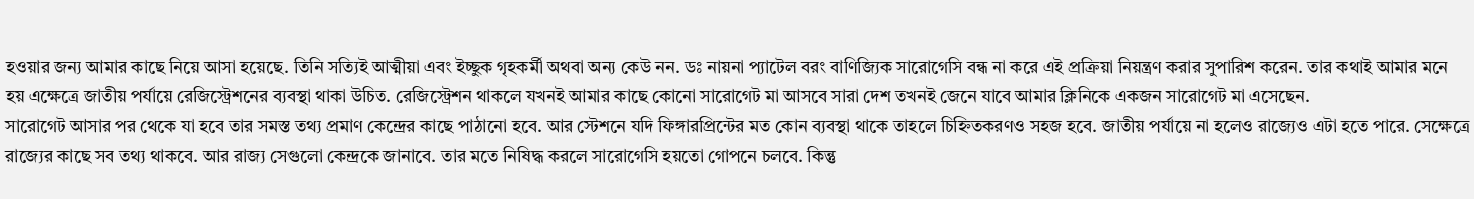হওয়ার জন্য আমার কাছে নিয়ে আসা হয়েছে. তিনি সত্যিই আত্মীয়া এবং ইচ্ছুক গৃহকর্মী অথবা অন্য কেউ নন. ডঃ নায়না প্যাটেল বরং বাণিজ্যিক সারোগেসি বন্ধ না করে এই প্রক্রিয়া নিয়ন্ত্রণ করার সুপারিশ করেন. তার কথাই আমার মনে হয় এক্ষেত্রে জাতীয় পর্যায়ে রেজিস্ট্রেশনের ব্যবস্থা থাকা উচিত. রেজিস্ট্রেশন থাকলে যখনই আমার কাছে কোনো সারোগেট মা আসবে সারা দেশ তখনই জেনে যাবে আমার ক্লিনিকে একজন সারোগেট মা এসেছেন.
সারোগেট আসার পর থেকে যা হবে তার সমস্ত তথ্য প্রমাণ কেন্দ্রের কাছে পাঠানো হবে. আর স্টেশনে যদি ফিঙ্গারপ্রিন্টের মত কোন ব্যবস্থা থাকে তাহলে চিহ্নিতকরণও সহজ হবে. জাতীয় পর্যায়ে না হলেও রাজ্যেও এটা হতে পারে. সেক্ষেত্রে রাজ্যের কাছে সব তথ্য থাকবে. আর রাজ্য সেগুলো কেন্দ্রকে জানাবে. তার মতে নিষিদ্ধ করলে সারোগেসি হয়তো গোপনে চলবে. কিন্তু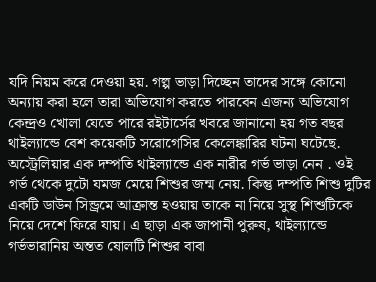যদি নিয়ম করে দেওয়া হয়. গল্প ভাড়া দিচ্ছেন তাদের সঙ্গে কোনো অন্যায় করা হলে তারা অভিযোগ করতে পারবেন এজন্য অভিযোগ কেন্দ্রও খোলা যেতে পারে রইটার্সের খবরে জানানো হয় গত বছর থাইল্যান্ডে বেশ কয়েকটি সরোগেসির কেলেঙ্কারির ঘটনা ঘটেছে. অস্ট্রেলিয়ার এক দম্পতি থাইল্যান্ডে এক নারীর গর্ভ ভাড়া নেন . ওই গর্ভ থেকে দুটো যমজ মেয়ে শিশুর জন্ম নেয়. কিন্তু দম্পতি শিশু দুটির একটি ডাউন সিন্ড্রমে আক্রান্ত হওয়ায় তাকে না নিয়ে সুস্থ শিশুটিকে নিয়ে দেশে ফিরে যায়। এ ছাড়া এক জাপানী পুরুষ, থাইল্যান্ডে গর্ভভারানিয় অন্তত ষোলটি শিশুর বাবা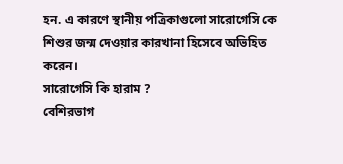হন. এ কারণে স্থানীয় পত্রিকাগুলো সারোগেসি কে শিশুর জন্ম দেওয়ার কারখানা হিসেবে অভিহিত করেন।
সারোগেসি কি হারাম ?
বেশিরভাগ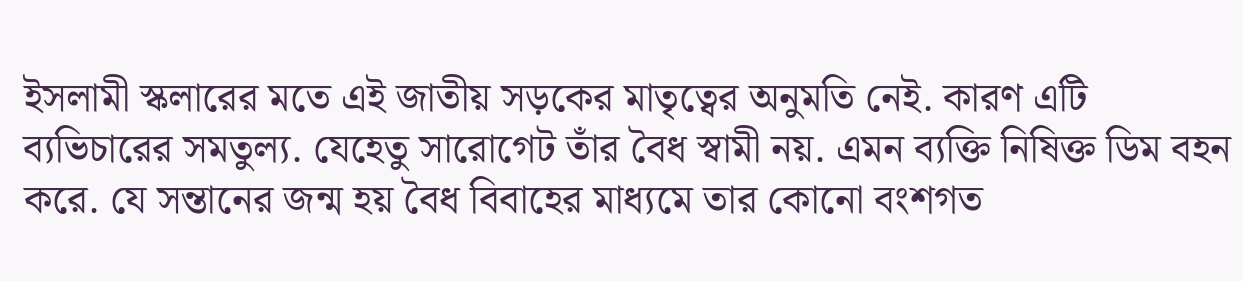ইসলামী স্কলারের মতে এই জাতীয় সড়কের মাতৃত্বের অনুমতি নেই. কারণ এটি ব্যভিচারের সমতুল্য. যেহেতু সারোগেট তাঁর বৈধ স্বামী নয়. এমন ব্যক্তি নিষিক্ত ডিম বহন করে. যে সন্তানের জন্ম হয় বৈধ বিবাহের মাধ্যমে তার কোনো বংশগত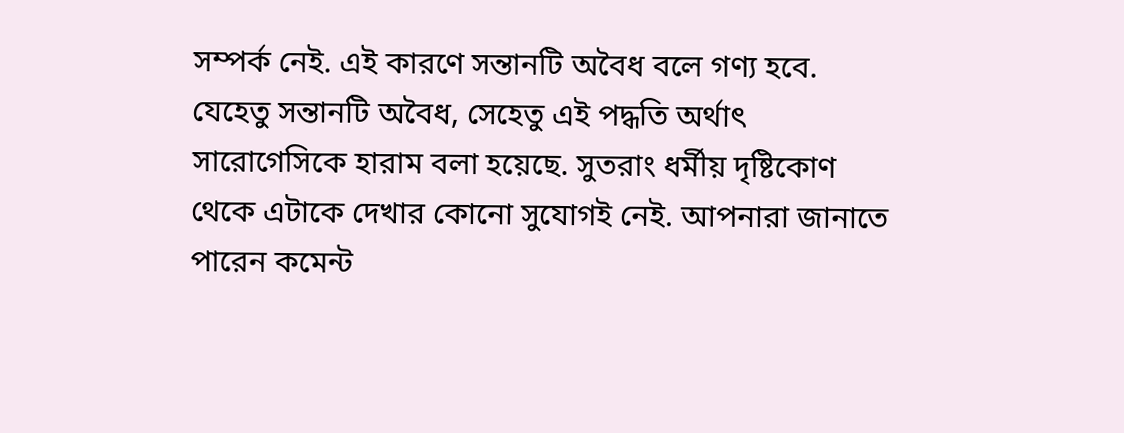সম্পর্ক নেই. এই কারণে সন্তানটি অবৈধ বলে গণ্য হবে. যেহেতু সন্তানটি অবৈধ, সেহেতু এই পদ্ধতি অর্থাৎ সারোগেসিকে হারাম বলা হয়েছে. সুতরাং ধর্মীয় দৃষ্টিকোণ থেকে এটাকে দেখার কোনো সুযোগই নেই. আপনারা জানাতে পারেন কমেন্ট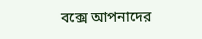বক্সে আপনাদের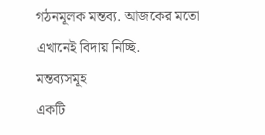গঠনমূলক মন্তব্য. আজকের মতো এখানেই বিদায় নিচ্ছি.
মন্তব্যসমূহ
একটি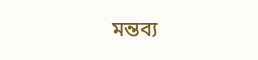মন্তব্য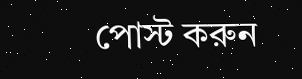পোস্ট করুন